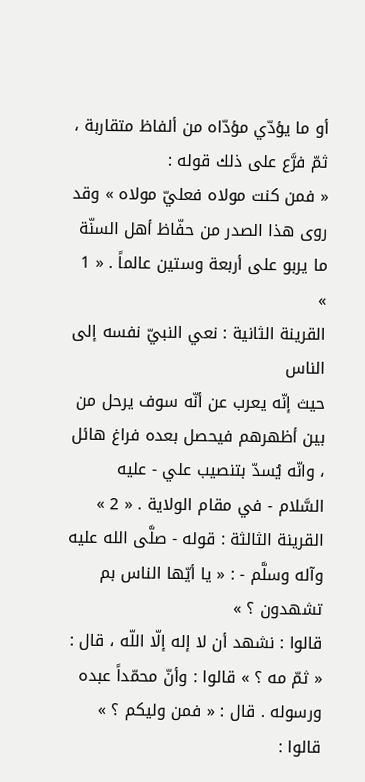أو ما يؤدّي مؤدّاه من ألفاظ متقاربة ، ثمّ فرَّع على ذلك قوله :
« فمن كنت مولاه فعليّ مولاه » وقد روى هذا الصدر من حفّاظ أهل السنّة ما يربو على أربعة وستين عالماً . « 1 »
القرينة الثانية : نعي النبيّ نفسه إلى الناس
حيث إنّه يعرب عن أنّه سوف يرحل من بين أظهرهم فيحصل بعده فراغ هائل ، وانّه يُسدّ بتنصيب علي - عليه السَّلام - في مقام الولاية . « 2 »
القرينة الثالثة : قوله - صلَّى الله عليه وآله وسلَّم - : « يا أيّها الناس بم تشهدون ؟ »
قالوا : نشهد أن لا إله إلّا اللّه ، قال : « ثمّ مه ؟ » قالوا : وأنّ محمّداً عبده ورسوله . قال : « فمن وليكم ؟ » قالوا :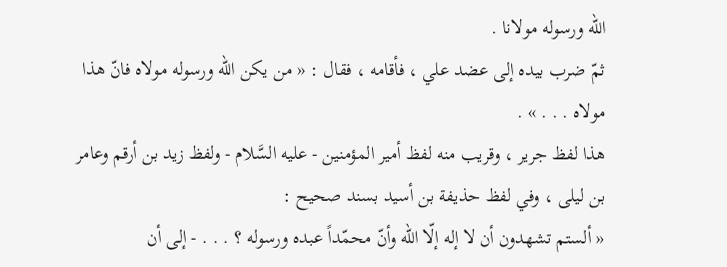اللّه ورسوله مولانا .
ثمّ ضرب بيده إلى عضد علي ، فأقامه ، فقال : « من يكن اللّه ورسوله مولاه فانّ هذا مولاه . . . » .
هذا لفظ جرير ، وقريب منه لفظ أمير المؤمنين - عليه السَّلام - ولفظ زيد بن أرقم وعامر بن ليلى ، وفي لفظ حذيفة بن أسيد بسند صحيح :
« ألستم تشهدون أن لا إله إلّا اللّه وأنّ محمّداً عبده ورسوله ؟ . . . - إلى أن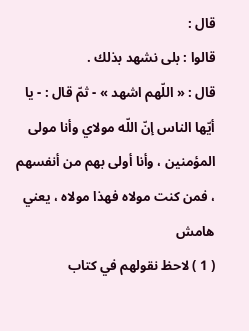قال :
قالوا : بلى نشهد بذلك .
قال : « اللّهم اشهد » - ثمّ قال : - يا أيّها الناس إنّ اللّه مولاي وأنا مولى المؤمنين ، وأنا أولى بهم من أنفسهم ، فمن كنت مولاه فهذا مولاه ، يعني
هامش
( 1 ) لاحظ نقولهم في كتاب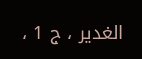الغدير ، ج 1 ،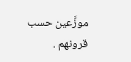موزَّعين حسب قرونهم .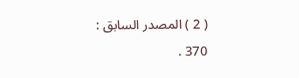( 2 ) المصدر السابق : 370 .